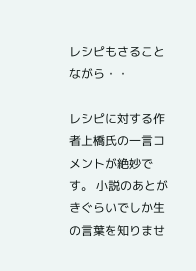レシピもさることながら・・

レシピに対する作者上橋氏の一言コメントが絶妙です。 小説のあとがきぐらいでしか生の言葉を知りませ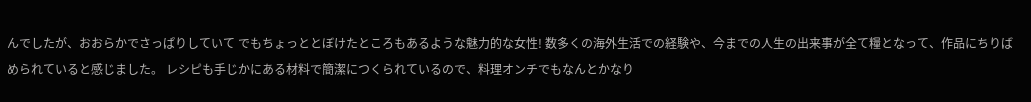んでしたが、おおらかでさっぱりしていて でもちょっととぼけたところもあるような魅力的な女性! 数多くの海外生活での経験や、今までの人生の出来事が全て糧となって、作品にちりばめられていると感じました。 レシピも手じかにある材料で簡潔につくられているので、料理オンチでもなんとかなり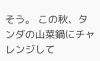そう。 この秋、タンダの山菜鍋にチャレンジして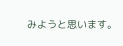みようと思います。